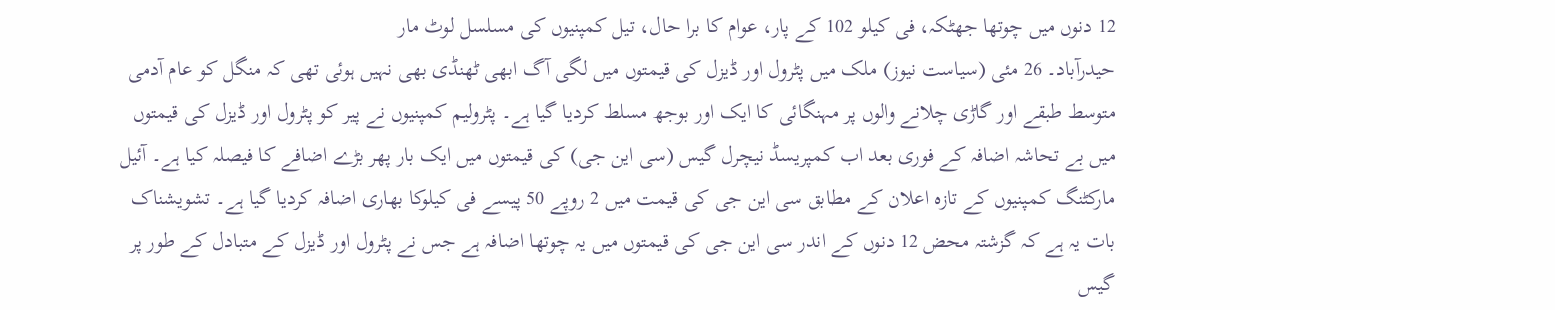12 دنوں میں چوتھا جھٹکہ، فی کیلو 102 کے پار، عوام کا برا حال، تیل کمپنیوں کی مسلسل لوٹ مار
حیدرآباد۔ 26 مئی (سیاست نیوز) ملک میں پٹرول اور ڈیزل کی قیمتوں میں لگی آگ ابھی ٹھنڈی بھی نہیں ہوئی تھی کہ منگل کو عام آدمی متوسط طبقے اور گاڑی چلانے والوں پر مہنگائی کا ایک اور بوجھ مسلط کردیا گیا ہے۔ پٹرولیم کمپنیوں نے پیر کو پٹرول اور ڈیزل کی قیمتوں میں بے تحاشہ اضافہ کے فوری بعد اب کمپریسڈ نیچرل گیس (سی این جی) کی قیمتوں میں ایک بار پھر بڑے اضافے کا فیصلہ کیا ہے۔ آئیل مارکٹنگ کمپنیوں کے تازہ اعلان کے مطابق سی این جی کی قیمت میں 2 روپے 50 پیسے فی کیلوکا بھاری اضافہ کردیا گیا ہے۔ تشویشناک بات یہ ہے کہ گزشتہ محض 12 دنوں کے اندر سی این جی کی قیمتوں میں یہ چوتھا اضافہ ہے جس نے پٹرول اور ڈیزل کے متبادل کے طور پر گیس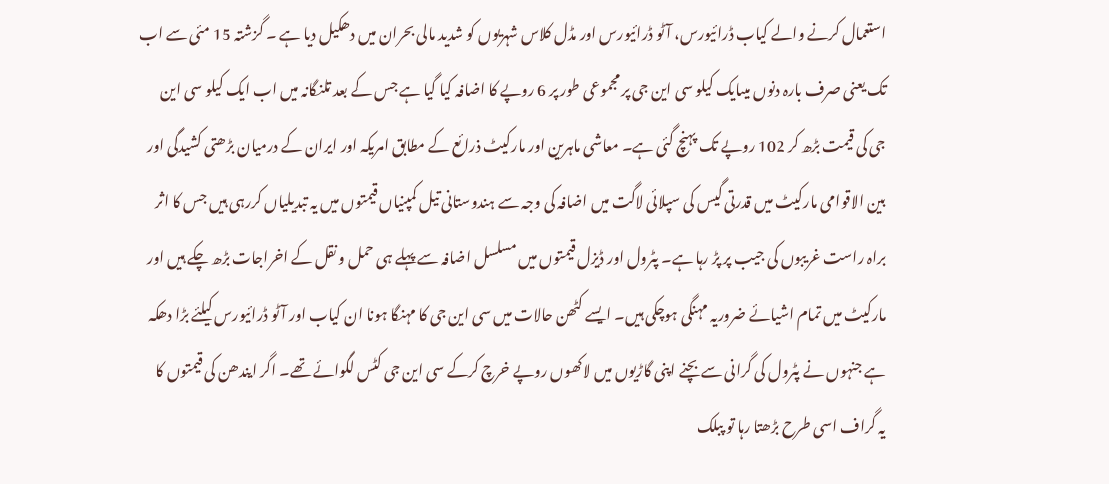استعمال کرنے والے کیاب ڈرائیورس، آٹو ڈرائیورس اور مڈل کلاس شہریوں کو شدید مالی بحران میں دھکیل دیا ہے ۔ گزشتہ 15 مئی سے اب تک یعنی صرف بارہ دنوں میںایک کیلو سی این جی پر مجموعی طور پر 6 روپے کا اضافہ کیا گیا ہے جس کے بعد تلنگانہ میں اب ایک کیلو سی این جی کی قیمت بڑھ کر 102 روپے تک پہنچ گئی ہے۔ معاشی ماہرین اور مارکیٹ ذرائع کے مطابق امریکہ اور ایران کے درمیان بڑھتی کشیدگی اور بین الاقوامی مارکیٹ میں قدرتی گیس کی سپلائی لاگت میں اضافہ کی وجہ سے ہندوستانی تیل کمپنیاں قیمتوں میں یہ تبدیلیاں کررہی ہیں جس کا اثر براہ راست غریبوں کی جیب پر پڑ رہا ہے۔ پٹرول اور ڈیزل قیمتوں میں مسلسل اضافہ سے پہلے ہی حمل و نقل کے اخراجات بڑھ چکے ہیں اور مارکیٹ میں تمام اشیائے ضروریہ مہنگی ہوچکی ہیں۔ ایسے کٹھن حالات میں سی این جی کا مہنگا ہونا ان کیاب اور آٹو ڈرائیورس کیلئے بڑا دھکہ ہے جنہوں نے پٹرول کی گرانی سے بچنے اپنی گاڑیوں میں لاکھوں روپے خرچ کرکے سی این جی کٹس لگوائے تھے۔ اگر ایندھن کی قیمتوں کا یہ گراف اسی طرح بڑھتا رہا تو پبلک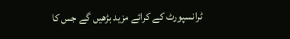ٹرانسپورٹ کے کرائے مزید بڑھیں گے جس کا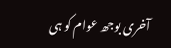آخری بوجھ عوام کو ہی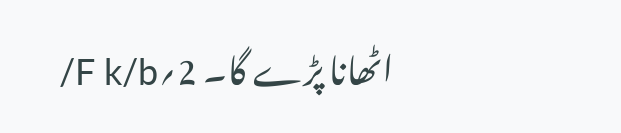اٹھانا پڑے گا۔ 2؍F k/b/